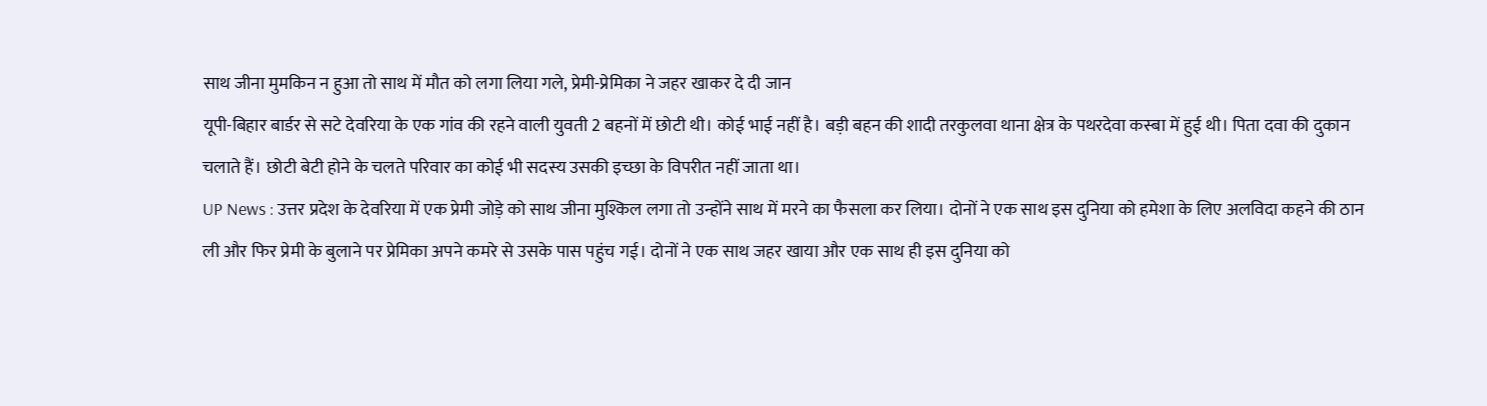साथ जीना मुमकिन न हुआ तो साथ में मौत को लगा लिया गले, प्रेमी-प्रेमिका ने जहर खाकर दे दी जान
यूपी-बिहार बार्डर से सटे देवरिया के एक गांव की रहने वाली युवती 2 बहनों में छोटी थी। कोई भाई नहीं है। बड़ी बहन की शादी तरकुलवा थाना क्षेत्र के पथरदेवा कस्बा में हुई थी। पिता दवा की दुकान चलाते हैं। छोटी बेटी होने के चलते परिवार का कोई भी सदस्य उसकी इच्छा के विपरीत नहीं जाता था।
UP News : उत्तर प्रदेश के देवरिया में एक प्रेमी जोड़े को साथ जीना मुश्किल लगा तो उन्होंने साथ में मरने का फैसला कर लिया। दोनों ने एक साथ इस दुनिया को हमेशा के लिए अलविदा कहने की ठान ली और फिर प्रेमी के बुलाने पर प्रेमिका अपने कमरे से उसके पास पहुंच गई। दोनों ने एक साथ जहर खाया और एक साथ ही इस दुनिया को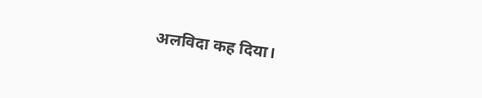अलविदा कह दिया।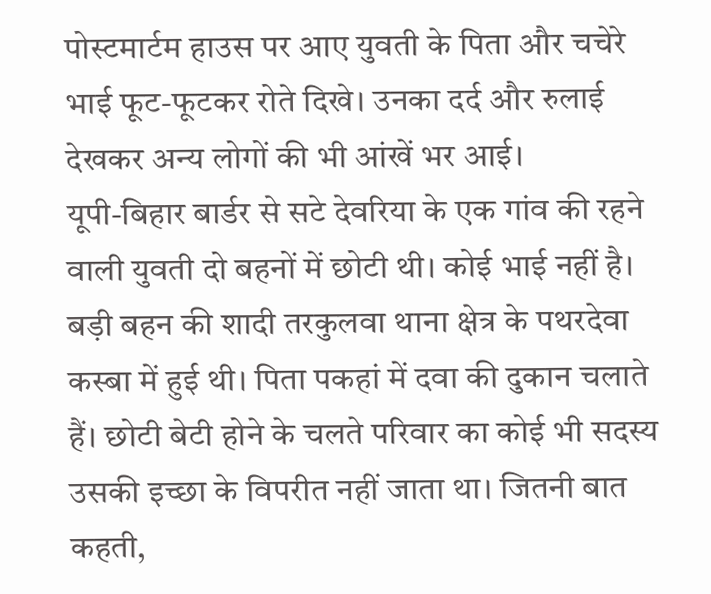पोस्टमार्टम हाउस पर आए युवती के पिता और चचेरे भाई फूट-फूटकर रोते दिखे। उनका दर्द और रुलाई देखकर अन्य लोगों की भी आंखें भर आई।
यूपी-बिहार बार्डर से सटे देवरिया के एक गांव की रहने वाली युवती दो बहनों में छोटी थी। कोई भाई नहीं है। बड़ी बहन की शादी तरकुलवा थाना क्षेत्र के पथरदेवा कस्बा में हुई थी। पिता पकहां में दवा की दुकान चलाते हैं। छोटी बेटी होने के चलते परिवार का कोई भी सदस्य उसकी इच्छा के विपरीत नहीं जाता था। जितनी बात कहती,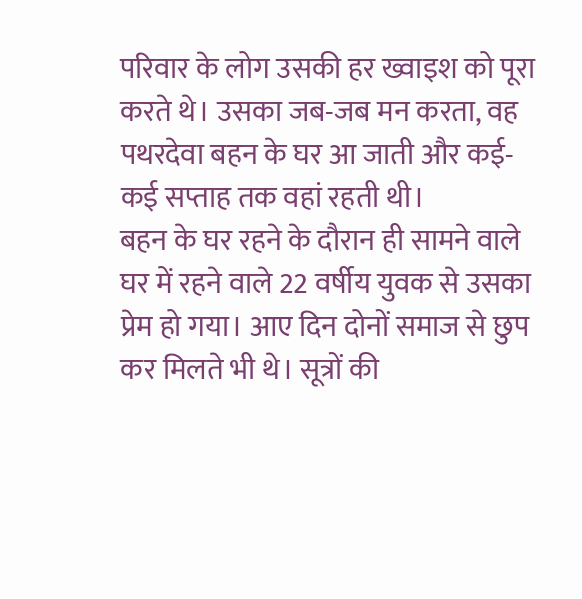परिवार के लोग उसकी हर ख्वाइश को पूरा करते थे। उसका जब-जब मन करता, वह पथरदेवा बहन के घर आ जाती और कई-कई सप्ताह तक वहां रहती थी।
बहन के घर रहने के दौरान ही सामने वाले घर में रहने वाले 22 वर्षीय युवक से उसका प्रेम हो गया। आए दिन दोनों समाज से छुप कर मिलते भी थे। सूत्रों की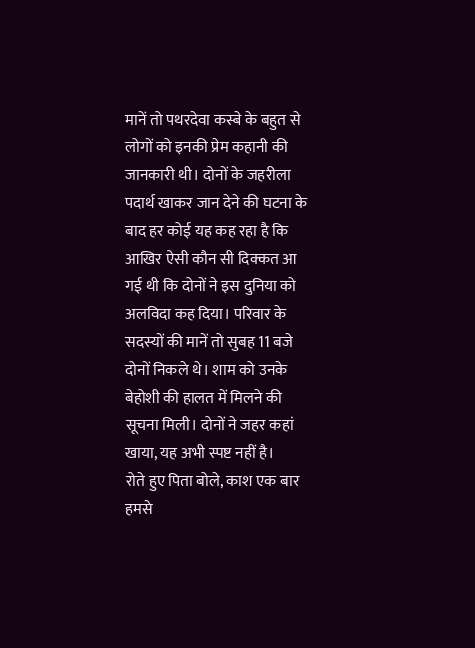मानें तो पथरदेवा कस्बे के बहुत से लोगों को इनकी प्रेम कहानी की जानकारी थी। दोनों के जहरीला पदार्थ खाकर जान देने की घटना के बाद हर कोई यह कह रहा है कि आखिर ऐसी कौन सी दिक्कत आ गई थी कि दोनों ने इस दुनिया को अलविदा कह दिया। परिवार के सदस्यों की मानें तो सुबह 11 बजे दोनों निकले थे। शाम को उनके बेहोशी की हालत में मिलने की सूचना मिली। दोनों ने जहर कहां खाया, यह अभी स्पष्ट नहीं है।
रोते हुए पिता बोले, काश एक बार हमसे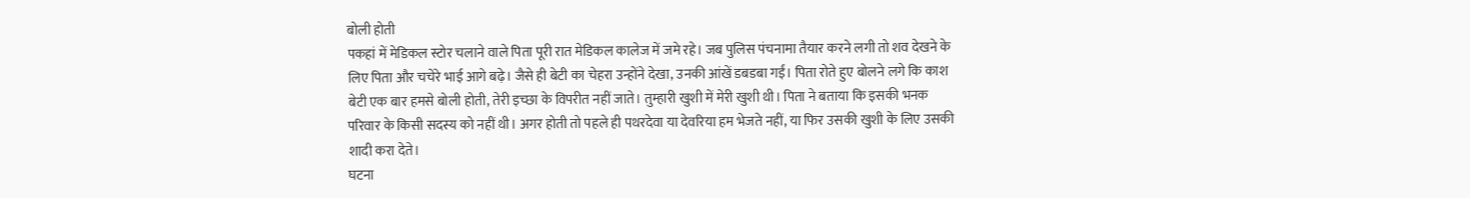बोली होती
पकहां में मेडिकल स्टोर चलाने वाले पिता पूरी रात मेडिकल कालेज में जमे रहे। जब पुलिस पंचनामा तैयार करने लगी तो शव देखने के लिए पिता और चचेरे भाई आगे बढ़े। जैसे ही बेटी का चेहरा उन्होंने देखा, उनकी आंखें डबडबा गईं। पिता रोते हुए बोलने लगे कि काश बेटी एक बार हमसे बोली होती, तेरी इच्छा के विपरीत नहीं जाते। तुम्हारी खुशी में मेरी खुशी थी। पिता ने बताया कि इसकी भनक परिवार के किसी सदस्य को नहीं थी। अगर होती तो पहले ही पथरदेवा या देवरिया हम भेजते नहीं, या फिर उसकी खुशी के लिए उसकी शादी करा देते।
घटना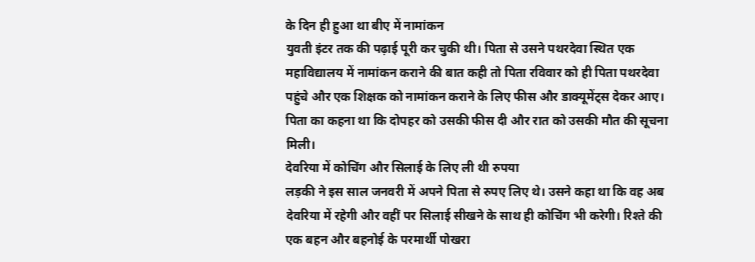के दिन ही हुआ था बीए में नामांकन
युवती इंटर तक की पढ़ाई पूरी कर चुकी थी। पिता से उसने पथरदेवा स्थित एक महाविद्यालय में नामांकन कराने की बात कही तो पिता रविवार को ही पिता पथरदेवा पहुंचे और एक शिक्षक को नामांकन कराने के लिए फीस और डाक्यूमेंट्स देकर आए। पिता का कहना था कि दोपहर को उसकी फीस दी और रात को उसकी मौत की सूचना मिली।
देवरिया में कोचिंग और सिलाई के लिए ली थी रुपया
लड़की ने इस साल जनवरी में अपने पिता से रुपए लिए थे। उसने कहा था कि वह अब देवरिया में रहेगी और वहीं पर सिलाई सीखने के साथ ही कोचिंग भी करेगी। रिश्ते की एक बहन और बहनोई के परमार्थी पोखरा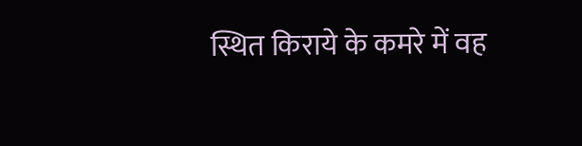स्थित किराये के कमरे में वह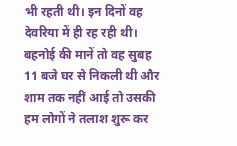भी रहती थी। इन दिनों वह देवरिया में ही रह रही थी। बहनोई की मानें तो वह सुबह 11 बजे घर से निकली थी और शाम तक नहीं आई तो उसकी हम लोगों ने तलाश शुरू कर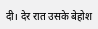दी। देर रात उसके बेहोश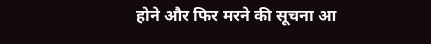होने और फिर मरने की सूचना आ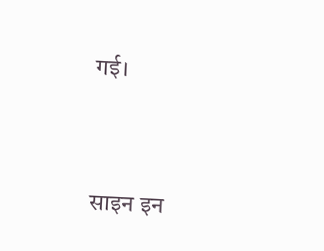गई।




साइन इन